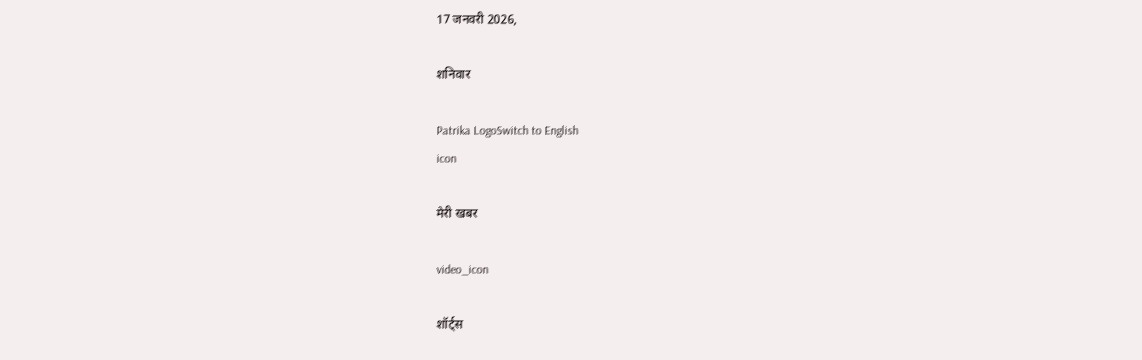17 जनवरी 2026,

शनिवार

Patrika LogoSwitch to English
icon

मेरी खबर

video_icon

शॉर्ट्स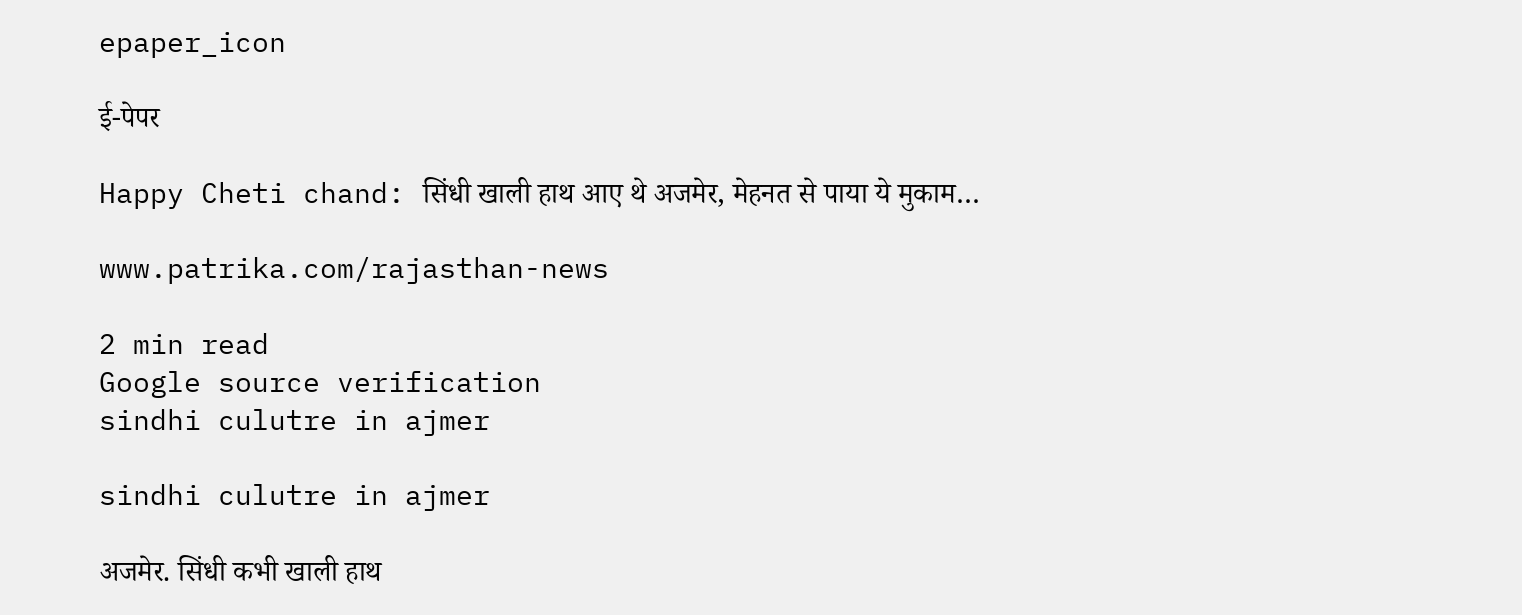epaper_icon

ई-पेपर

Happy Cheti chand: सिंधी खाली हाथ आए थे अजमेर, मेहनत से पाया ये मुकाम…

www.patrika.com/rajasthan-news

2 min read
Google source verification
sindhi culutre in ajmer

sindhi culutre in ajmer

अजमेर. सिंधी कभी खाली हाथ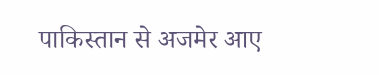पाकिस्तान से अजमेर आए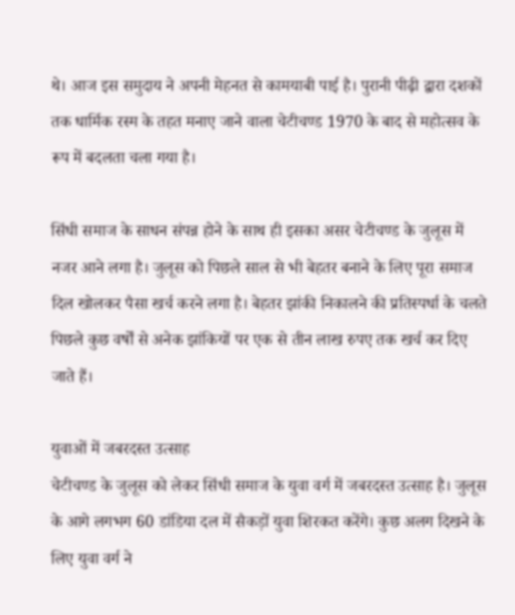थे। आज इस समुदाय ने अपनी मेहनत से कामयाबी पाई है। पुरानी पीढ़ी द्वारा दशकों तक धार्मिक रस्म के तहत मनाए जाने वाला चेटीचण्ड 1970 के बाद से महोत्सव के रूप में बदलता चला गया है।

सिंधी समाज के साधन संपन्न होने के साथ ही इसका असर चेटीचण्ड के जुलूस में नजर आने लगा है। जुलूस को पिछले साल से भी बेहतर बनाने के लिए पूरा समाज दिल खोलकर पैसा खर्च करने लगा है। बेहतर झांकी निकालने की प्रतिस्पर्धा के चलते पिछले कुछ वर्षों से अनेक झांकियों पर एक से तीन लाख रुपए तक खर्च कर दिए जाते हैं।

युवाओं में जबरदस्त उत्साह
चेटीचण्ड के जुलूस को लेकर सिंधी समाज के युवा वर्ग में जबरदस्त उत्साह है। जुलूस के आगे लगभग 60 डांडिया दल में सैकड़ों युवा शिरकत करेंगे। कुछ अलग दिखने के लिए युवा वर्ग ने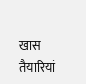खास तैयारियां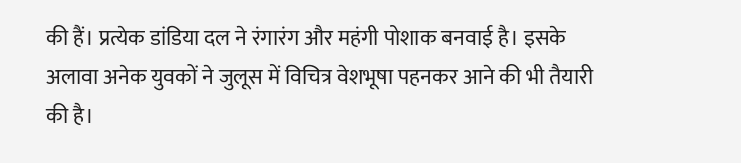की हैं। प्रत्येक डांडिया दल ने रंगारंग और महंगी पोशाक बनवाई है। इसके अलावा अनेक युवकों ने जुलूस में विचित्र वेशभूषा पहनकर आने की भी तैयारी की है।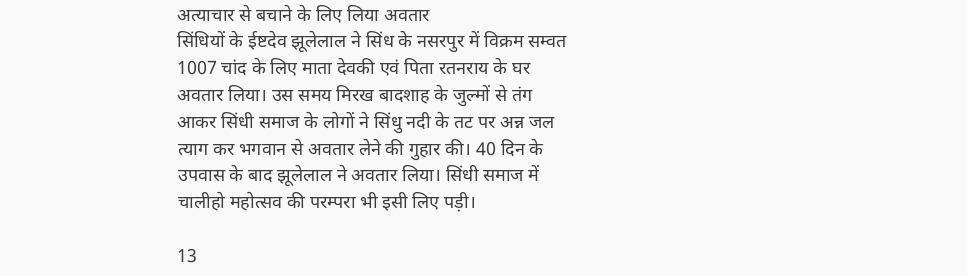अत्याचार से बचाने के लिए लिया अवतार
सिंधियों के ईष्टदेव झूलेलाल ने सिंध के नसरपुर में विक्रम सम्वत 1007 चांद के लिए माता देवकी एवं पिता रतनराय के घर अवतार लिया। उस समय मिरख बादशाह के जुल्मों से तंग आकर सिंधी समाज के लोगों ने सिंधु नदी के तट पर अन्न जल त्याग कर भगवान से अवतार लेने की गुहार की। 40 दिन के उपवास के बाद झूलेलाल ने अवतार लिया। सिंधी समाज में चालीहो महोत्सव की परम्परा भी इसी लिए पड़ी।

13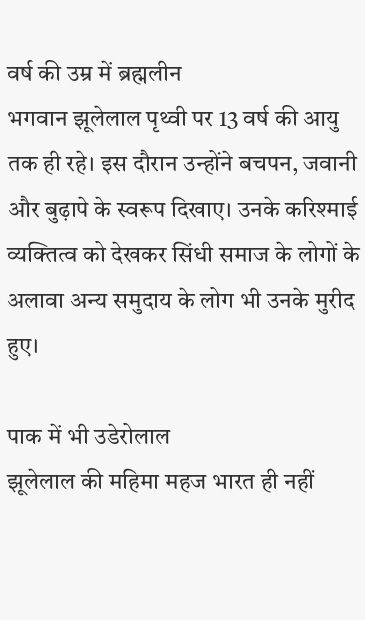वर्ष की उम्र में ब्रह्मलीन
भगवान झूलेलाल पृथ्वी पर 13 वर्ष की आयु तक ही रहे। इस दौरान उन्होंने बचपन, जवानी और बुढ़ापे के स्वरूप दिखाए। उनके करिश्माई व्यक्तित्व को देखकर सिंधी समाज के लोगों के अलावा अन्य समुदाय के लोग भी उनके मुरीद हुए।

पाक में भी उडेरोलाल
झूलेलाल की महिमा महज भारत ही नहीं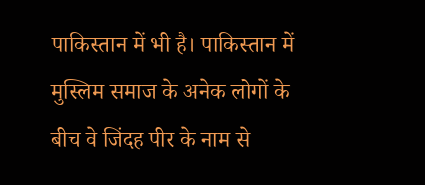पाकिस्तान में भी है। पाकिस्तान में मुस्लिम समाज के अनेक लोगों के बीच वे जिंदह पीर के नाम से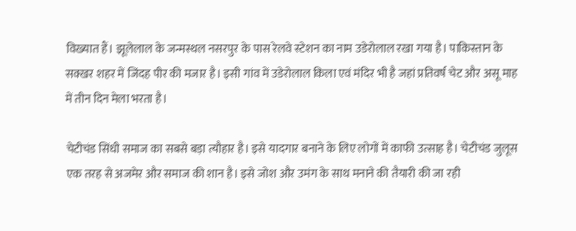विख्यात हैं। झूलेलाल के जन्मस्थल नसरपुर के पास रेलवे स्टेशन का नाम उडेरोलाल रखा गया है। पाकिस्तान के सक्खर शहर में जिंदह पीर की मजार है। इसी गांव में उडेरोलाल किला एवं मंदिर भी है जहां प्रतिवर्ष चेट और असू माह में तीन दिन मेला भरता है।

चेटीचंड सिंधी समाज का सबसे बड़ा त्यौहार है। इसे यादगार बनाने के लिए लोगों में काफी उत्साह है। चेटीचंड जुलूस एक तरह से अजमेर और समाज की शान है। इसे जोश और उमंग के साथ मनाने की तैयारी की जा रही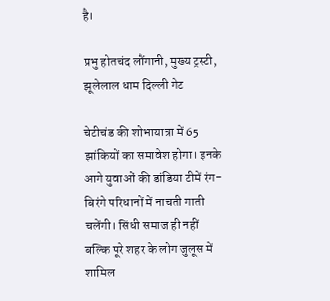है।

प्रभु होतचंद लौंगानी, मुख्य ट्रस्टी, झूलेलाल धाम दिल्ली गेट

चेटीचंड की शोभायात्रा में 65 झांकियों का समावेश होगा। इनके आगे युवाओं की डांडिया टीमें रंग-बिरंगे परिधानों में नाचती गाती चलेंगी। सिंधी समाज ही नहीं बल्कि पूरे शहर के लोग जुलूस में शामिल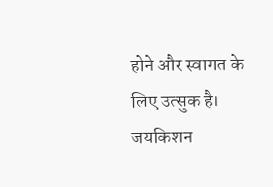होने और स्वागत के लिए उत्सुक है।
जयकिशन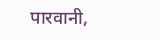पारवानी,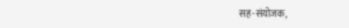सह-संयोजक,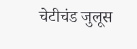चेटीचंड जुलूस